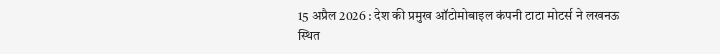15 अप्रैल 2026 : देश की प्रमुख ऑटोमोबाइल कंपनी टाटा मोटर्स ने लखनऊ स्थित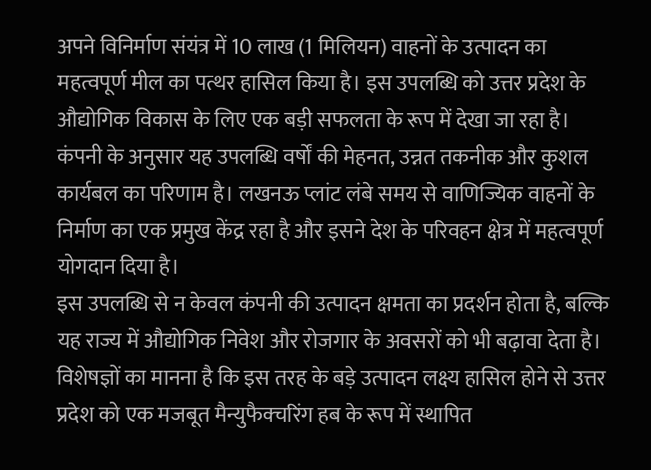अपने विनिर्माण संयंत्र में 10 लाख (1 मिलियन) वाहनों के उत्पादन का महत्वपूर्ण मील का पत्थर हासिल किया है। इस उपलब्धि को उत्तर प्रदेश के औद्योगिक विकास के लिए एक बड़ी सफलता के रूप में देखा जा रहा है।
कंपनी के अनुसार यह उपलब्धि वर्षों की मेहनत, उन्नत तकनीक और कुशल कार्यबल का परिणाम है। लखनऊ प्लांट लंबे समय से वाणिज्यिक वाहनों के निर्माण का एक प्रमुख केंद्र रहा है और इसने देश के परिवहन क्षेत्र में महत्वपूर्ण योगदान दिया है।
इस उपलब्धि से न केवल कंपनी की उत्पादन क्षमता का प्रदर्शन होता है, बल्कि यह राज्य में औद्योगिक निवेश और रोजगार के अवसरों को भी बढ़ावा देता है। विशेषज्ञों का मानना है कि इस तरह के बड़े उत्पादन लक्ष्य हासिल होने से उत्तर प्रदेश को एक मजबूत मैन्युफैक्चरिंग हब के रूप में स्थापित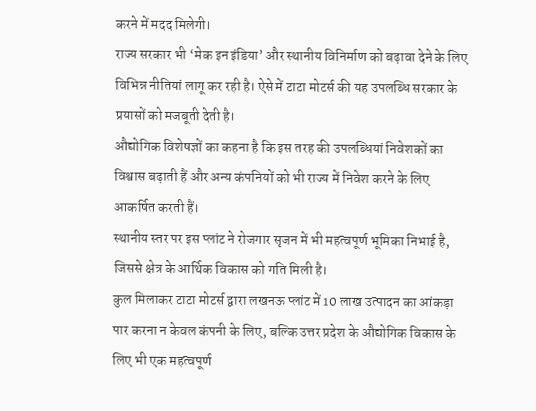करने में मदद मिलेगी।
राज्य सरकार भी ‘मेक इन इंडिया’ और स्थानीय विनिर्माण को बढ़ावा देने के लिए विभिन्न नीतियां लागू कर रही है। ऐसे में टाटा मोटर्स की यह उपलब्धि सरकार के प्रयासों को मजबूती देती है।
औद्योगिक विशेषज्ञों का कहना है कि इस तरह की उपलब्धियां निवेशकों का विश्वास बढ़ाती हैं और अन्य कंपनियों को भी राज्य में निवेश करने के लिए आकर्षित करती हैं।
स्थानीय स्तर पर इस प्लांट ने रोजगार सृजन में भी महत्वपूर्ण भूमिका निभाई है, जिससे क्षेत्र के आर्थिक विकास को गति मिली है।
कुल मिलाकर टाटा मोटर्स द्वारा लखनऊ प्लांट में 10 लाख उत्पादन का आंकड़ा पार करना न केवल कंपनी के लिए, बल्कि उत्तर प्रदेश के औद्योगिक विकास के लिए भी एक महत्वपूर्ण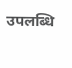उपलब्धि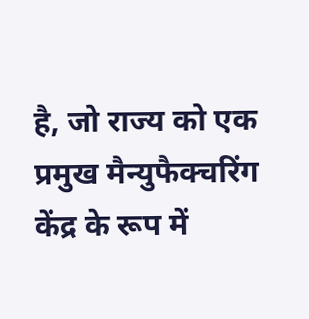है, जो राज्य को एक प्रमुख मैन्युफैक्चरिंग केंद्र के रूप में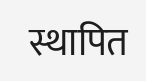स्थापित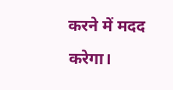करने में मदद करेगा।